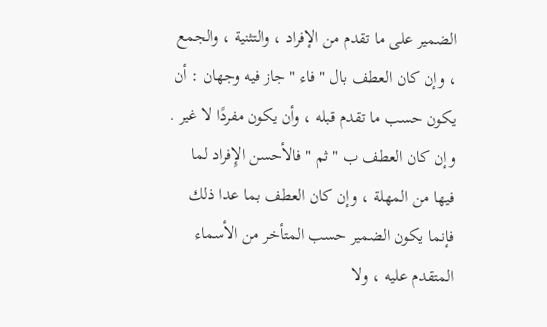الضمير على ما تقدم من الإفراد ، والتثنية ، والجمع ، وإن كان العطف بال " فاء " جاز فيه وجهان : أن يكون حسب ما تقدم قبله ، وأن يكون مفردًا لا غير . وإن كان العطف ب " ثم " فالأحسن الإِفراد لما فيها من المهلة ، وإن كان العطف بما عدا ذلك فإنما يكون الضمير حسب المتأخر من الأسماء المتقدم عليه ، ولا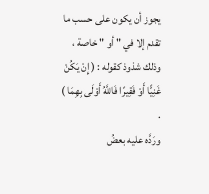يجوز أن يكون على حسب ما تقدم إلا في " أو " خاصة ، وذلك شذوذ كقوله : ( إِنْ يَكُنْ غَنِيًّا أَوْ فَقِيرًا فَاللَّهُ أَوْلَى بِهِمَا ) .
ورَدَّه عليه بعضُ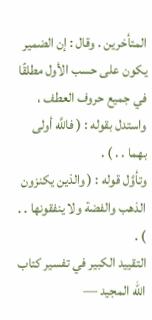المتأخرين . وقال : إن الضمير يكون على حسب الأول مطلقًا في جميع حروف العطف ، واستدل بقوله : ( فاللَّه أولى بهما . . ) .
وتأوَّل قوله : ( والذين يكنزون الذهب والفضة ولا ينفقونها . . ) .
التقييد الكبير في تفسير كتاب الله المجيد —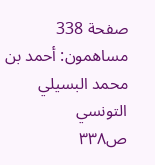صفحة 338
مساهمون: أحمد بن محمد البسيلي التونسي
ص٣٣٨